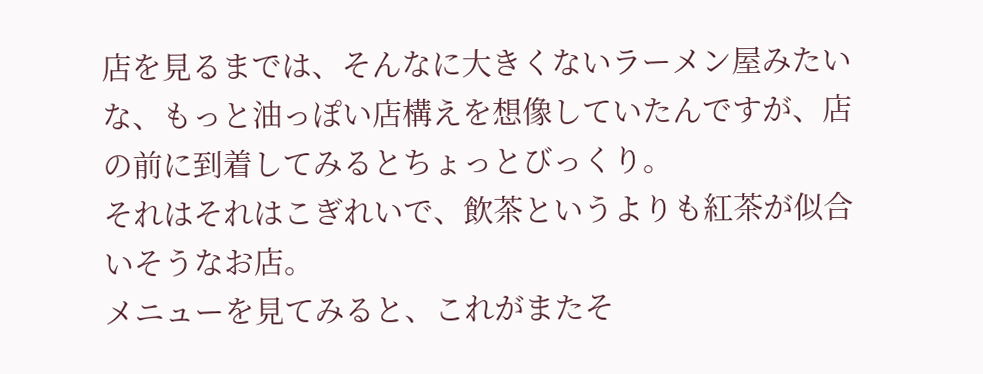店を見るまでは、そんなに大きくないラーメン屋みたいな、もっと油っぽい店構えを想像していたんですが、店の前に到着してみるとちょっとびっくり。
それはそれはこぎれいで、飲茶というよりも紅茶が似合いそうなお店。
メニューを見てみると、これがまたそ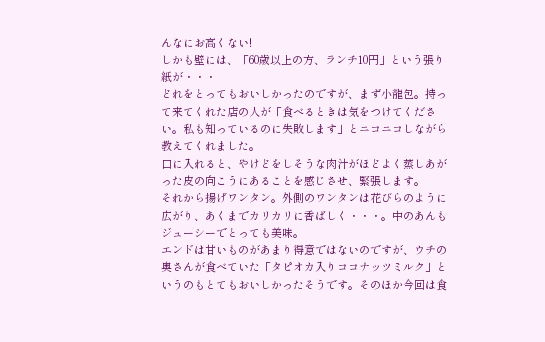んなにお高くない!
しかも壁には、「60歳以上の方、ランチ10円」という張り紙が・・・
どれをとってもおいしかったのですが、まず小龍包。持って来てくれた店の人が「食べるときは気をつけてください。私も知っているのに失敗します」とニコニコしながら教えてくれました。
口に入れると、やけどをしそうな肉汁がほどよく蒸しあがった皮の向こうにあることを感じさせ、緊張します。
それから揚げワンタン。外側のワンタンは花びらのように広がり、あくまでカリカリに香ばしく・・・。中のあんもジューシーでとっても美味。
エンドは甘いものがあまり得意ではないのですが、ウチの奥さんが食べていた「タピオカ入りココナッツミルク」というのもとてもおいしかったそうです。そのほか今回は食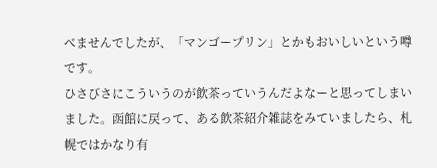べませんでしたが、「マンゴープリン」とかもおいしいという噂です。
ひさびさにこういうのが飲茶っていうんだよなーと思ってしまいました。函館に戻って、ある飲茶紹介雑誌をみていましたら、札幌ではかなり有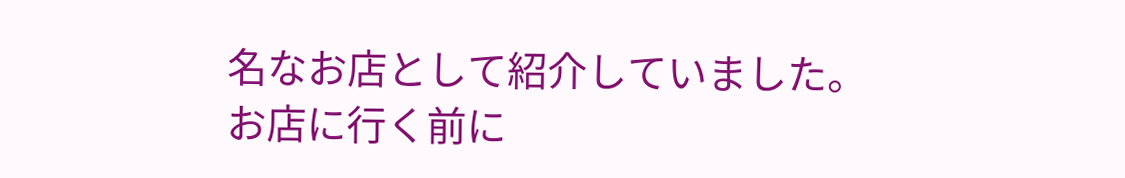名なお店として紹介していました。
お店に行く前に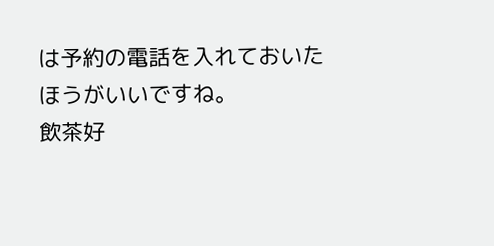は予約の電話を入れておいたほうがいいですね。
飲茶好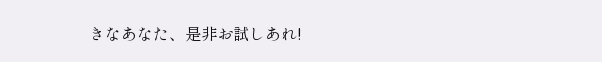きなあなた、是非お試しあれ!